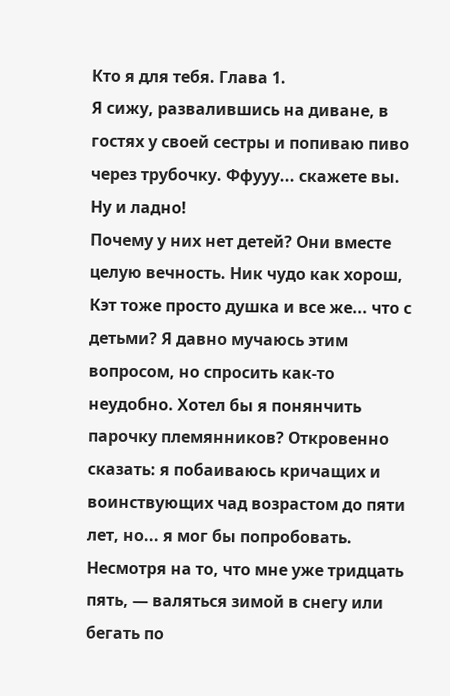Кто я для тебя. Глава 1.
Я сижу, развалившись на диване, в гостях у своей сестры и попиваю пиво через трубочку. Ффууу... скажете вы. Ну и ладно!
Почему у них нет детей? Они вместе целую вечность. Ник чудо как хорош, Кэт тоже просто душка и все же... что с детьми? Я давно мучаюсь этим вопросом, но спросить как-то неудобно. Хотел бы я понянчить парочку племянников? Откровенно сказать: я побаиваюсь кричащих и воинствующих чад возрастом до пяти лет, но... я мог бы попробовать. Несмотря на то, что мне уже тридцать пять, — валяться зимой в снегу или бегать по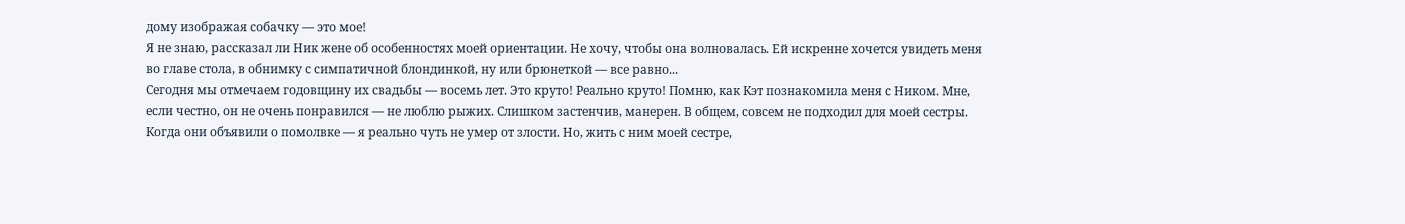дому изображая собачку — это мое!
Я не знаю, рассказал ли Ник жене об особенностях моей ориентации. Не хочу, чтобы она волновалась. Ей искренне хочется увидеть меня во главе стола, в обнимку с симпатичной блондинкой, ну или брюнеткой — все равно...
Сегодня мы отмечаем годовщину их свадьбы — восемь лет. Это круто! Реально круто! Помню, как Кэт познакомила меня с Ником. Мне, если честно, он не очень понравился — не люблю рыжих. Слишком застенчив, манерен. В общем, совсем не подходил для моей сестры. Когда они объявили о помолвке — я реально чуть не умер от злости. Но, жить с ним моей сестре,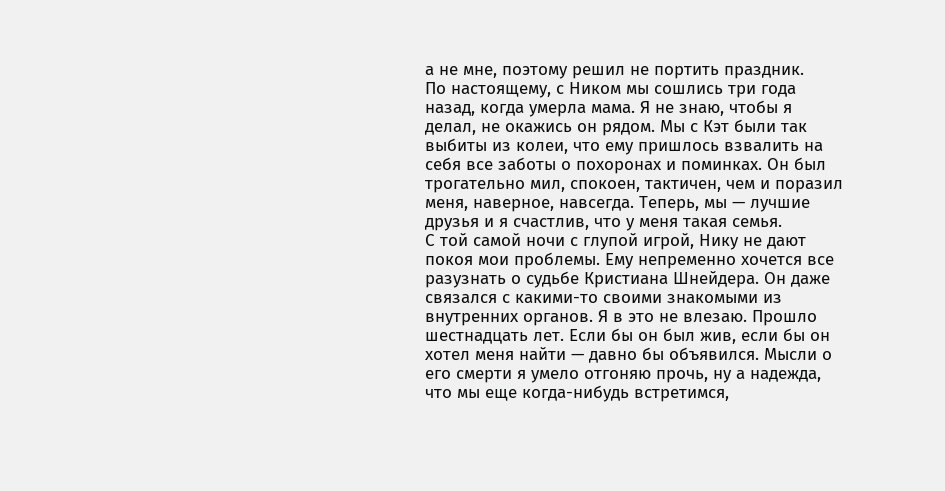а не мне, поэтому решил не портить праздник.
По настоящему, с Ником мы сошлись три года назад, когда умерла мама. Я не знаю, чтобы я делал, не окажись он рядом. Мы с Кэт были так выбиты из колеи, что ему пришлось взвалить на себя все заботы о похоронах и поминках. Он был трогательно мил, спокоен, тактичен, чем и поразил меня, наверное, навсегда. Теперь, мы — лучшие друзья и я счастлив, что у меня такая семья.
С той самой ночи с глупой игрой, Нику не дают покоя мои проблемы. Ему непременно хочется все разузнать о судьбе Кристиана Шнейдера. Он даже связался с какими-то своими знакомыми из внутренних органов. Я в это не влезаю. Прошло шестнадцать лет. Если бы он был жив, если бы он хотел меня найти — давно бы объявился. Мысли о его смерти я умело отгоняю прочь, ну а надежда, что мы еще когда-нибудь встретимся,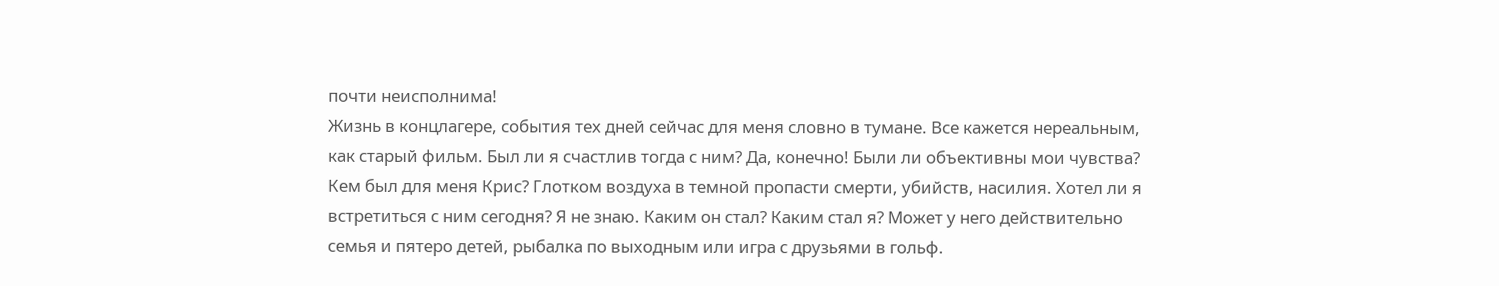почти неисполнима!
Жизнь в концлагере, события тех дней сейчас для меня словно в тумане. Все кажется нереальным, как старый фильм. Был ли я счастлив тогда с ним? Да, конечно! Были ли объективны мои чувства? Кем был для меня Крис? Глотком воздуха в темной пропасти смерти, убийств, насилия. Хотел ли я встретиться с ним сегодня? Я не знаю. Каким он стал? Каким стал я? Может у него действительно семья и пятеро детей, рыбалка по выходным или игра с друзьями в гольф.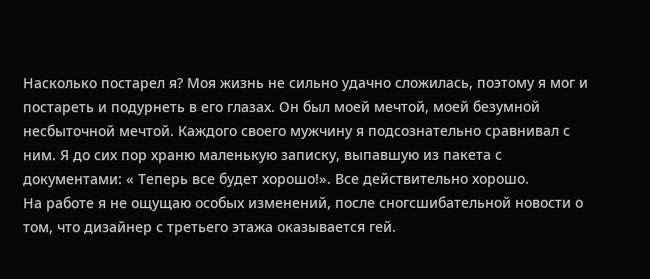Насколько постарел я? Моя жизнь не сильно удачно сложилась, поэтому я мог и постареть и подурнеть в его глазах. Он был моей мечтой, моей безумной несбыточной мечтой. Каждого своего мужчину я подсознательно сравнивал с ним. Я до сих пор храню маленькую записку, выпавшую из пакета с документами: « Теперь все будет хорошо!». Все действительно хорошо.
На работе я не ощущаю особых изменений, после сногсшибательной новости о том, что дизайнер с третьего этажа оказывается гей.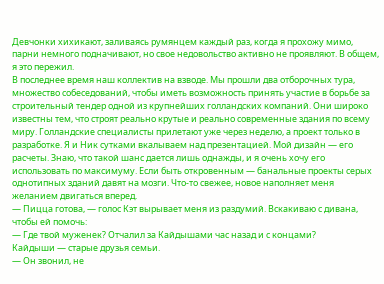Девчонки хихикают, заливаясь румянцем каждый раз, когда я прохожу мимо, парни немного подначивают, но свое недовольство активно не проявляют. В общем, я это пережил.
В последнее время наш коллектив на взводе. Мы прошли два отборочных тура, множество собеседований, чтобы иметь возможность принять участие в борьбе за строительный тендер одной из крупнейших голландских компаний. Они широко известны тем, что строят реально крутые и реально современные здания по всему миру. Голландские специалисты прилетают уже через неделю, а проект только в разработке. Я и Ник сутками вкалываем над презентацией. Мой дизайн — его расчеты. Знаю, что такой шанс дается лишь однажды, и я очень хочу его использовать по максимуму. Если быть откровенным — банальные проекты серых однотипных зданий давят на мозги. Что-то свежее, новое наполняет меня желанием двигаться вперед.
— Пицца готова, — голос Кэт вырывает меня из раздумий. Вскакиваю с дивана, чтобы ей помочь:
— Где твой муженек? Отчалил за Кайдышами час назад и с концами?
Кайдыши — старые друзья семьи.
— Он звонил, не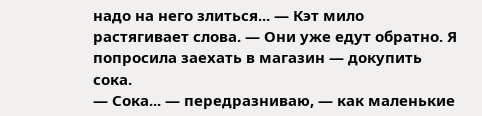надо на него злиться... — Кэт мило растягивает слова. — Они уже едут обратно. Я попросила заехать в магазин — докупить сока.
— Сока... — передразниваю, — как маленькие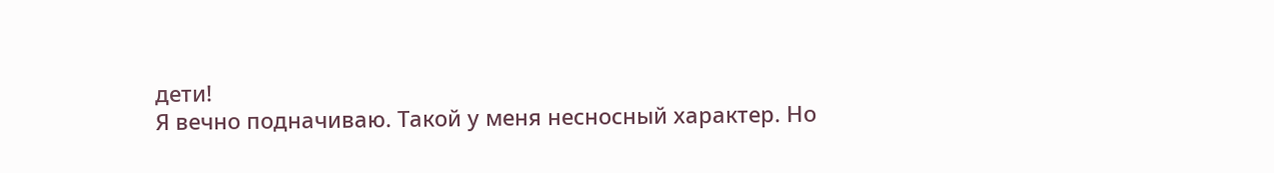дети!
Я вечно подначиваю. Такой у меня несносный характер. Но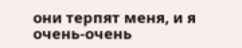они терпят меня, и я очень-очень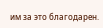им за это благодарен.